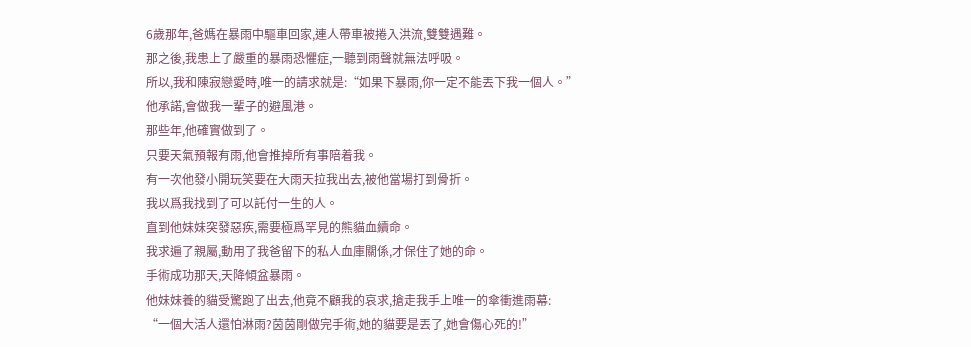6歲那年,爸媽在暴雨中驅車回家,連人帶車被捲入洪流,雙雙遇難。
那之後,我患上了嚴重的暴雨恐懼症,一聽到雨聲就無法呼吸。
所以,我和陳寂戀愛時,唯一的請求就是:“如果下暴雨,你一定不能丟下我一個人。”
他承諾,會做我一輩子的避風港。
那些年,他確實做到了。
只要天氣預報有雨,他會推掉所有事陪着我。
有一次他發小開玩笑要在大雨天拉我出去,被他當場打到骨折。
我以爲我找到了可以託付一生的人。
直到他妹妹突發惡疾,需要極爲罕見的熊貓血續命。
我求遍了親屬,動用了我爸留下的私人血庫關係,才保住了她的命。
手術成功那天,天降傾盆暴雨。
他妹妹養的貓受驚跑了出去,他竟不顧我的哀求,搶走我手上唯一的傘衝進雨幕:
“一個大活人還怕淋雨?茵茵剛做完手術,她的貓要是丟了,她會傷心死的!”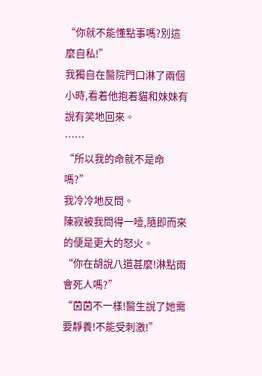“你就不能懂點事嗎?別這麼自私!”
我獨自在醫院門口淋了兩個小時,看着他抱着貓和妹妹有說有笑地回來。
……
“所以我的命就不是命嗎?”
我冷冷地反問。
陳寂被我問得一噎,隨即而來的便是更大的怒火。
“你在胡說八道甚麼!淋點雨會死人嗎?”
“茵茵不一樣!醫生說了她需要靜養!不能受刺激!”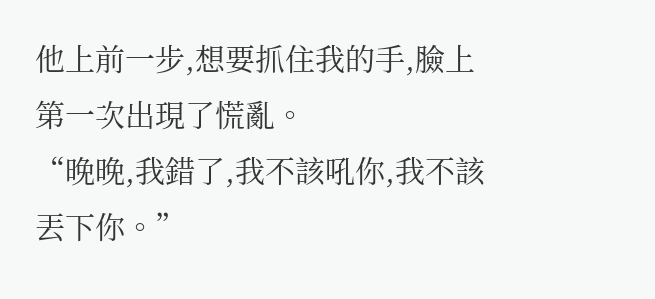他上前一步,想要抓住我的手,臉上第一次出現了慌亂。
“晚晚,我錯了,我不該吼你,我不該丟下你。”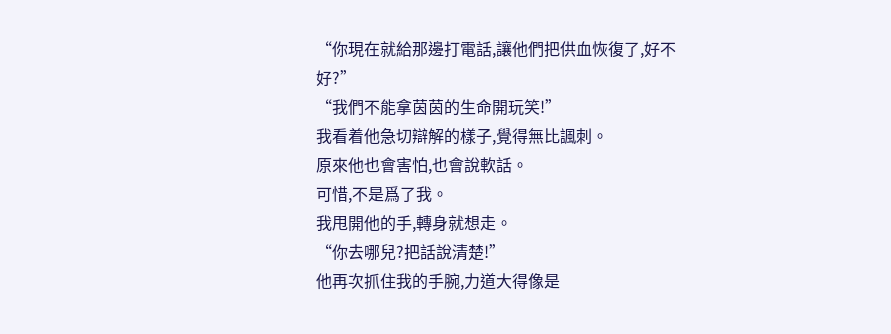“你現在就給那邊打電話,讓他們把供血恢復了,好不好?”
“我們不能拿茵茵的生命開玩笑!”
我看着他急切辯解的樣子,覺得無比諷刺。
原來他也會害怕,也會說軟話。
可惜,不是爲了我。
我甩開他的手,轉身就想走。
“你去哪兒?把話說清楚!”
他再次抓住我的手腕,力道大得像是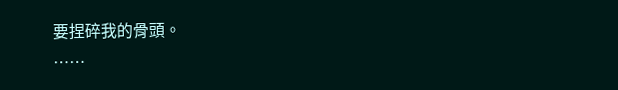要捏碎我的骨頭。
……